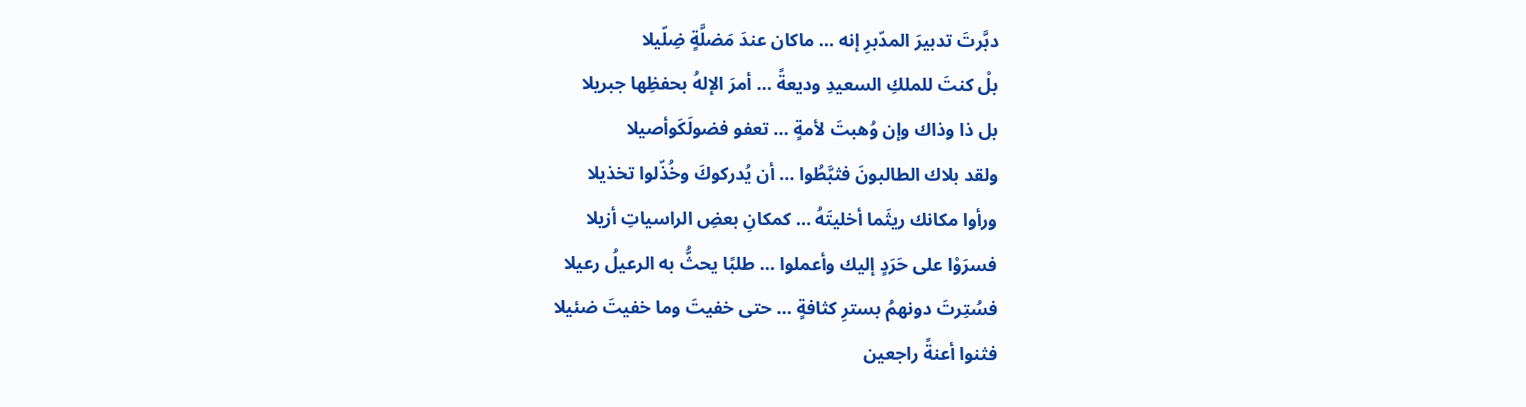دبَّرتَ تدبيرَ المدّبرِ إنه … ماكان عندَ مَضلَّةٍ ضِلّيلا
بلْ كنتَ للملكِ السعيدِ وديعةً … أمرَ الإلهُ بحفظِها جبريلا
بل ذا وذاك وإن وُهبتَ لأمةٍ … تعفو فضولَكَوأصيلا
ولقد بلاك الطالبونَ فثبَّطُوا … أن يُدركوكَ وخُذّلوا تخذيلا
ورأوا مكانك ريثَما أخليتَهُ … كمكانِ بعضِ الراسياتِ أزيلا
فسرَوْا على حَرَدٍ إليك وأعملوا … طلبًا يحثُّ به الرعيلُ رعيلا
فسُتِرتَ دونهمُ بسترِ كثافةٍ … حتى خفيتَ وما خفيتَ ضئيلا
فثنوا أعنةً راجعين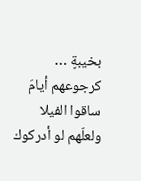بخيبةٍ … كرجوعهم أيامَ ساقوا الفيلا
ولعلّهم لو أدركوك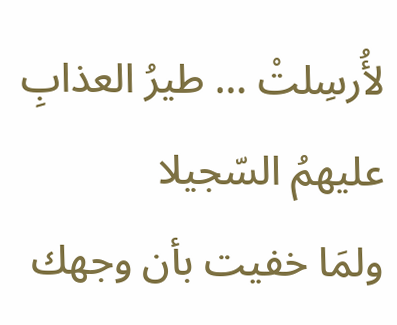لأُرسِلتْ … طيرُ العذابِ عليهمُ السّجيلا
ولمَا خفيت بأن وجهك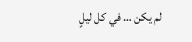لم يكن … في كل ليلٍ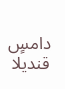دامسٍ قنديلا